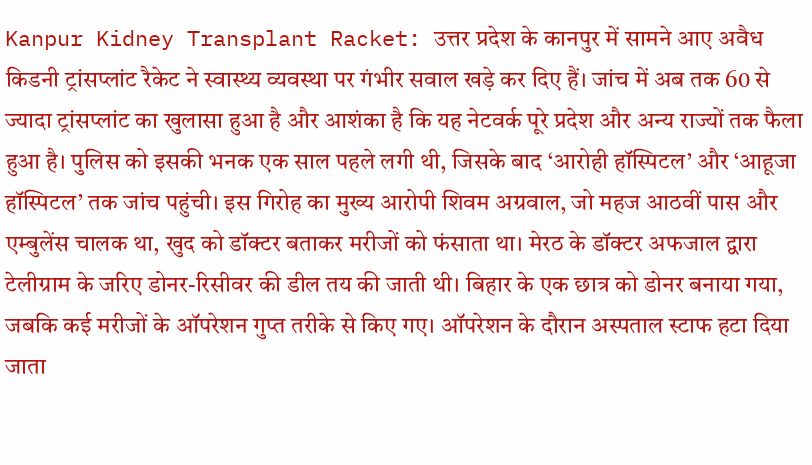Kanpur Kidney Transplant Racket: उत्तर प्रदेश के कानपुर में सामने आए अवैध किडनी ट्रांसप्लांट रैकेट ने स्वास्थ्य व्यवस्था पर गंभीर सवाल खड़े कर दिए हैं। जांच में अब तक 60 से ज्यादा ट्रांसप्लांट का खुलासा हुआ है और आशंका है कि यह नेटवर्क पूरे प्रदेश और अन्य राज्यों तक फैला हुआ है। पुलिस को इसकी भनक एक साल पहले लगी थी, जिसके बाद ‘आरोही हॉस्पिटल’ और ‘आहूजा हॉस्पिटल’ तक जांच पहुंची। इस गिरोह का मुख्य आरोपी शिवम अग्रवाल, जो महज आठवीं पास और एम्बुलेंस चालक था, खुद को डॉक्टर बताकर मरीजों को फंसाता था। मेरठ के डॉक्टर अफजाल द्वारा टेलीग्राम के जरिए डोनर-रिसीवर की डील तय की जाती थी। बिहार के एक छात्र को डोनर बनाया गया, जबकि कई मरीजों के ऑपरेशन गुप्त तरीके से किए गए। ऑपरेशन के दौरान अस्पताल स्टाफ हटा दिया जाता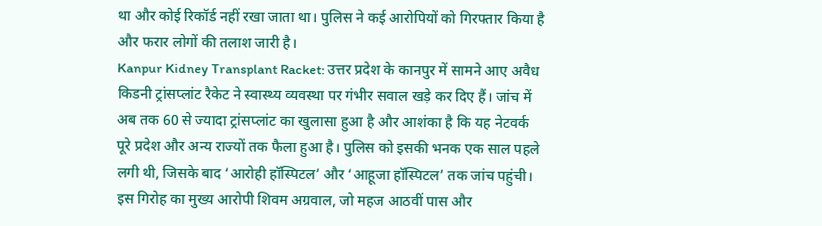था और कोई रिकॉर्ड नहीं रखा जाता था। पुलिस ने कई आरोपियों को गिरफ्तार किया है और फरार लोगों की तलाश जारी है।
Kanpur Kidney Transplant Racket: उत्तर प्रदेश के कानपुर में सामने आए अवैध किडनी ट्रांसप्लांट रैकेट ने स्वास्थ्य व्यवस्था पर गंभीर सवाल खड़े कर दिए हैं। जांच में अब तक 60 से ज्यादा ट्रांसप्लांट का खुलासा हुआ है और आशंका है कि यह नेटवर्क पूरे प्रदेश और अन्य राज्यों तक फैला हुआ है। पुलिस को इसकी भनक एक साल पहले लगी थी, जिसके बाद ‘आरोही हॉस्पिटल’ और ‘आहूजा हॉस्पिटल’ तक जांच पहुंची। इस गिरोह का मुख्य आरोपी शिवम अग्रवाल, जो महज आठवीं पास और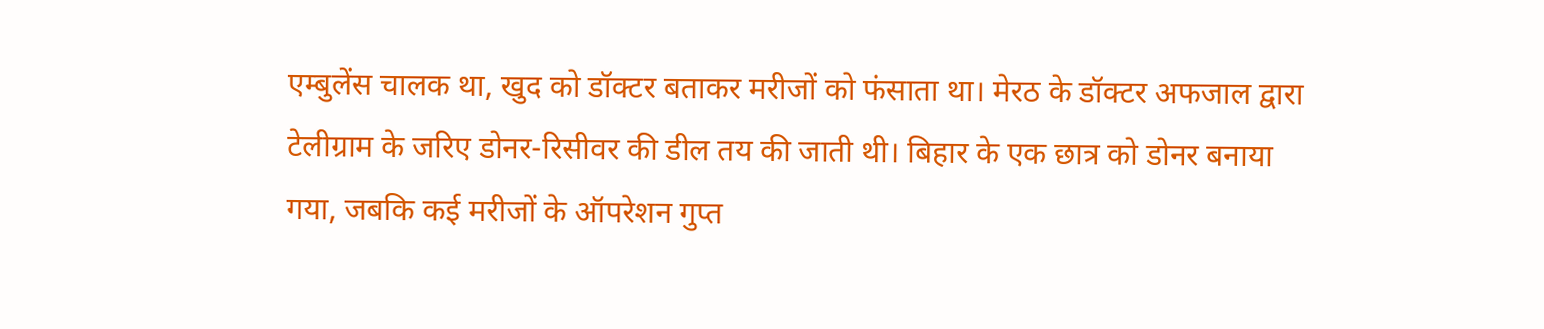एम्बुलेंस चालक था, खुद को डॉक्टर बताकर मरीजों को फंसाता था। मेरठ के डॉक्टर अफजाल द्वारा टेलीग्राम के जरिए डोनर-रिसीवर की डील तय की जाती थी। बिहार के एक छात्र को डोनर बनाया गया, जबकि कई मरीजों के ऑपरेशन गुप्त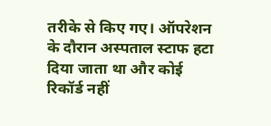तरीके से किए गए। ऑपरेशन के दौरान अस्पताल स्टाफ हटा दिया जाता था और कोई रिकॉर्ड नहीं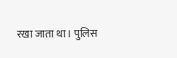रखा जाता था। पुलिस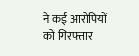ने कई आरोपियों को गिरफ्तार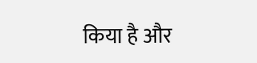किया है और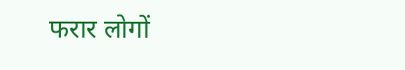फरार लोगों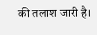की तलाश जारी है।